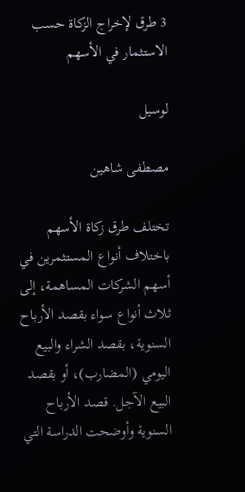3 طرق لإخراج الزكاة حسب الاستثمار في الأسهم

لوسيل

مصطفى شاهين

تختلف طرق زكاة الأسهم باختلاف أنواع المستثمرين في أسهم الشركات المساهمة، إلى ثلاث أنواع سواء بقصد الأرباح السنوية، بقصد الشراء والبيع اليومي (المضارب)، أو بقصد البيع الآجل. قصد الأرباح السنوية وأوضحت الدراسة التي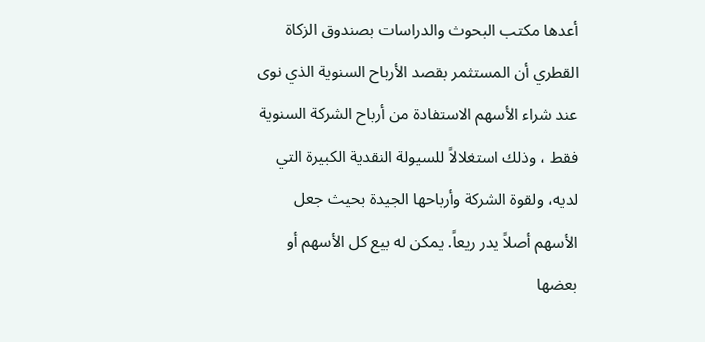أعدها مكتب البحوث والدراسات بصندوق الزكاة القطري أن المستثمر بقصد الأرباح السنوية الذي نوى عند شراء الأسهم الاستفادة من أرباح الشركة السنوية فقط ، وذلك استغلالاً للسيولة النقدية الكبيرة التي لديه، ولقوة الشركة وأرباحها الجيدة بحيث جعل الأسهم أصلاً يدر ريعاً. يمكن له بيع كل الأسهم أو بعضها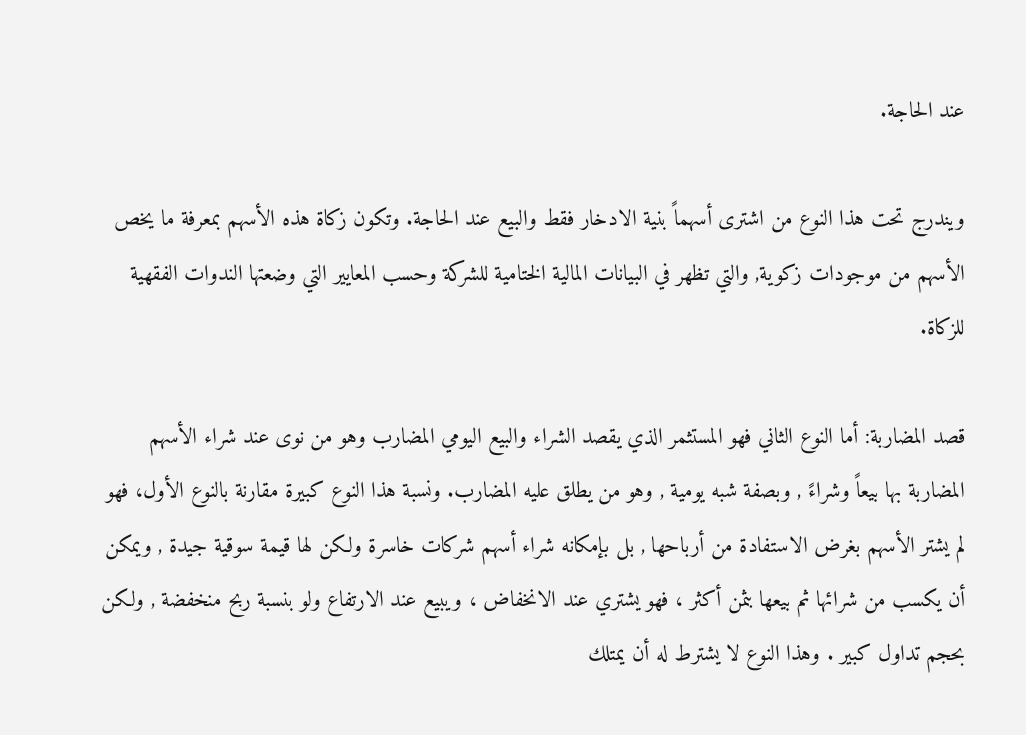عند الحاجة.

ويندرج تحت هذا النوع من اشترى أسهماً بنية الادخار فقط والبيع عند الحاجة. وتكون زكاة هذه الأسهم بمعرفة ما يخص الأسهم من موجودات زكوية, والتي تظهر في البيانات المالية الختامية للشركة وحسب المعايير التي وضعتها الندوات الفقهية للزكاة.

قصد المضاربة: أما النوع الثاني فهو المستثمر الذي يقصد الشراء والبيع اليومي المضارب وهو من نوى عند شراء الأسهم المضاربة بها بيعاً وشراءً , وبصفة شبه يومية , وهو من يطلق عليه المضارب. ونسبة هذا النوع كبيرة مقارنة بالنوع الأول، فهو لم يشتر الأسهم بغرض الاستفادة من أرباحها , بل بإمكانه شراء أسهم شركات خاسرة ولكن لها قيمة سوقية جيدة , ويمكن أن يكسب من شرائها ثم بيعها بثمن أكثر ، فهو يشتري عند الانخفاض ، ويبيع عند الارتفاع ولو بنسبة ربح منخفضة , ولكن بحجم تداول كبير . وهذا النوع لا يشترط له أن يمتلك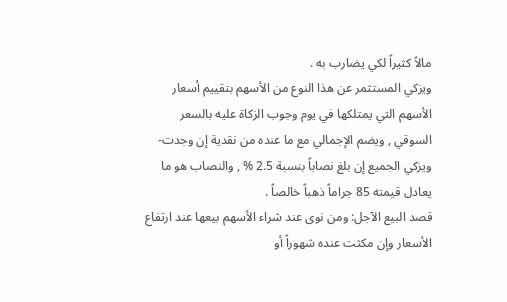مالاً كثيراً لكي يضارب به .
ويزكي المستثمر عن هذا النوع من الأسهم بتقييم أسعار الأسهم التي يمتلكها في يوم وجوب الزكاة عليه بالسعر السوقي , ويضم الإجمالي مع ما عنده من نقدية إن وجدت- ويزكي الجميع إن بلغ نصاباً بنسبة 2.5 % , والنصاب هو ما يعادل قيمته 85 جراماً ذهباً خالصاً .
قصد البيع الآجل: ومن نوى عند شراء الأسهم بيعها عند ارتفاع الأسعار وإن مكثت عنده شهوراً أو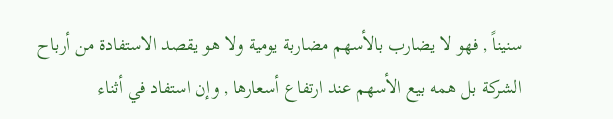سنيناً , فهو لا يضارب بالأسهم مضاربة يومية ولا هو يقصد الاستفادة من أرباح الشركة بل همه بيع الأسهم عند ارتفاع أسعارها , وإن استفاد في أثناء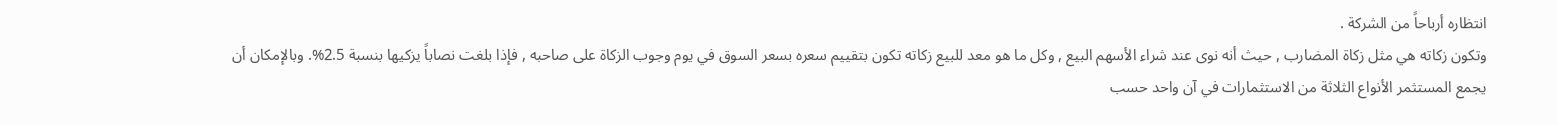انتظاره أرباحاً من الشركة .
وتكون زكاته هي مثل زكاة المضارب , حيث أنه نوى عند شراء الأسهم البيع , وكل ما هو معد للبيع زكاته تكون بتقييم سعره بسعر السوق في يوم وجوب الزكاة على صاحبه , فإذا بلغت نصاباً يزكيها بنسبة 2.5%. وبالإمكان أن يجمع المستثمر الأنواع الثلاثة من الاستثمارات في آن واحد حسب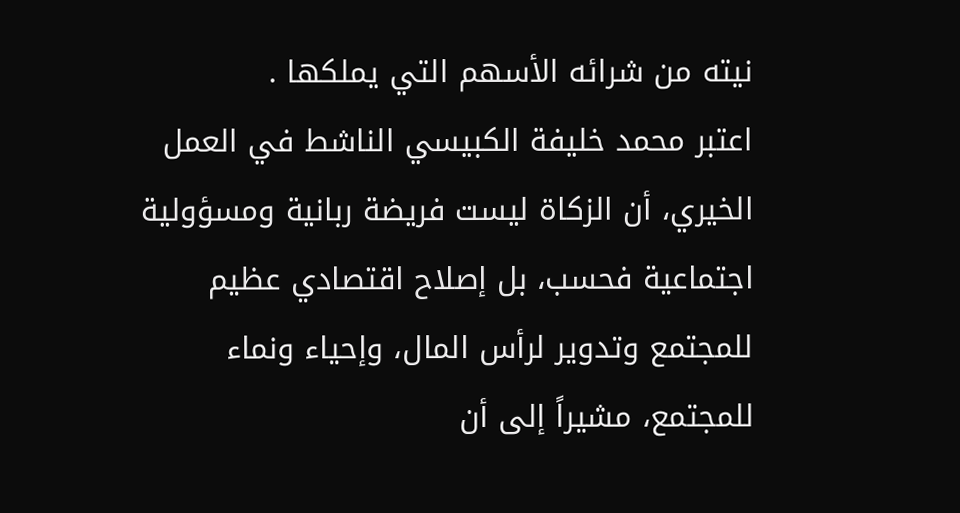نيته من شرائه الأسهم التي يملكها .
اعتبر محمد خليفة الكبيسي الناشط في العمل الخيري، أن الزكاة ليست فريضة ربانية ومسؤولية اجتماعية فحسب، بل إصلاح اقتصادي عظيم للمجتمع وتدوير لرأس المال، وإحياء ونماء للمجتمع، مشيراً إلى أن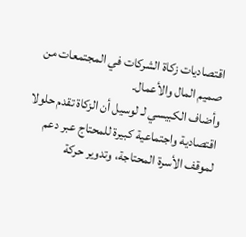اقتصاديات زكاة الشركات في المجتمعات من صميم المال والأعمال.
وأضاف الكبيسي لـ لوسيل أن الزكاة تقدم حلولا اقتصادية واجتماعية كبيرة للمحتاج عبر دعم لموقف الأسرة المحتاجة، وتدوير حركة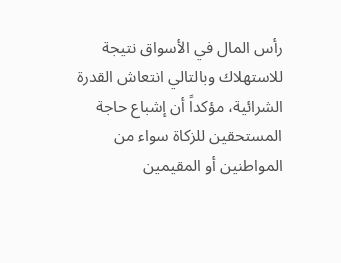رأس المال في الأسواق نتيجة للاستهلاك وبالتالي انتعاش القدرة الشرائية، مؤكداً أن إشباع حاجة المستحقين للزكاة سواء من المواطنين أو المقيمين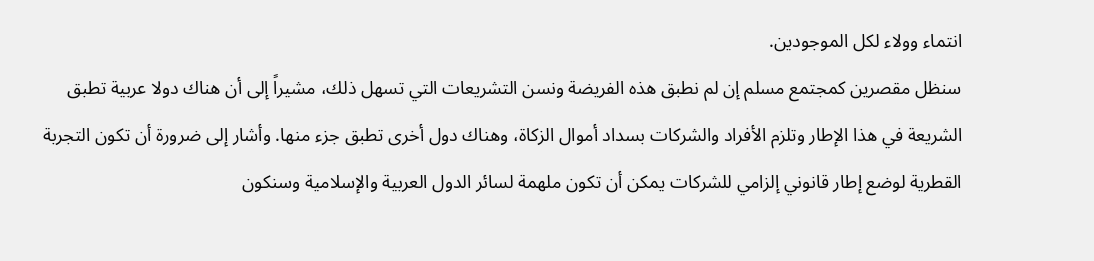انتماء وولاء لكل الموجودين.
سنظل مقصرين كمجتمع مسلم إن لم نطبق هذه الفريضة ونسن التشريعات التي تسهل ذلك، مشيراً إلى أن هناك دولا عربية تطبق الشريعة في هذا الإطار وتلزم الأفراد والشركات بسداد أموال الزكاة، وهناك دول أخرى تطبق جزء منها. وأشار إلى ضرورة أن تكون التجربة القطرية لوضع إطار قانوني إلزامي للشركات يمكن أن تكون ملهمة لسائر الدول العربية والإسلامية وسنكون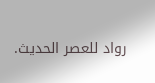رواد للعصر الحديث.